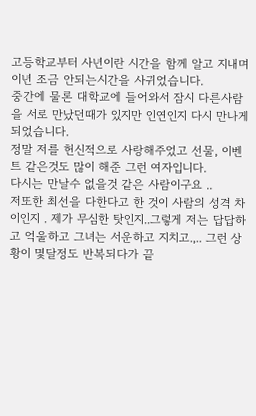고등학교부터 사년이란 시간을 함께 알고 지내며 이년 조금 안되는시간을 사귀었습니다.
중간에 물론 대학교에 들어와서 잠시 다른사람을 서로 만났던때가 있지만 인연인지 다시 만나게 되었습니다.
정말 저를 헌신적으로 사랑해주었고 선물, 이벤트 같은것도 많이 해준 그런 여자입니다.
다시는 만날수 없을것 같은 사람이구요 ..
저또한 최선을 다한다고 한 것이 사람의 성격 차이인지 . 제가 무심한 탓인지..그렇게 저는 답답하고 억울하고 그녀는 서운하고 지치고.,.. 그런 상황이 몇달정도 반복되다가 끝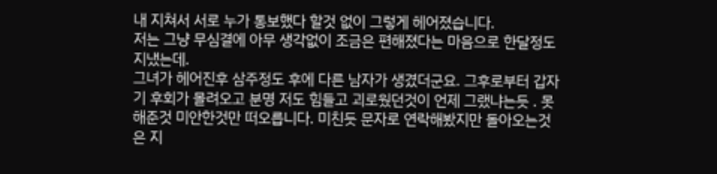내 지쳐서 서로 누가 통보했다 할것 없이 그렇게 헤어졌습니다.
저는 그냥 무심결에 아무 생각없이 조금은 편해졌다는 마음으로 한달정도 지냈는데.
그녀가 헤어진후 삼주정도 후에 다른 남자가 생겼더군요. 그후로부터 갑자기 후회가 몰려오고 분명 저도 힘들고 괴로웠던것이 언제 그랬냐는듯 . 못해준것 미안한것만 떠오릅니다. 미친듯 문자로 연락해봤지만 돌아오는것은 지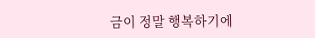금이 정말 행복하기에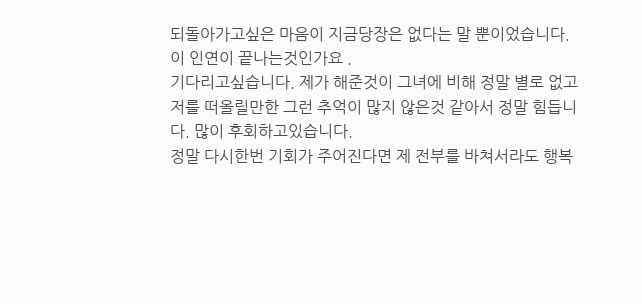되돌아가고싶은 마음이 지금당장은 없다는 말 뿐이었습니다.
이 인연이 끝나는것인가요 .
기다리고싶습니다. 제가 해준것이 그녀에 비해 정말 별로 없고 저를 떠올릴만한 그런 추억이 많지 않은것 같아서 정말 힘듭니다. 많이 후회하고있습니다.
정말 다시한번 기회가 주어진다면 제 전부를 바쳐서라도 행복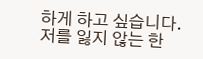하게 하고 싶습니다.
저를 잃지 않는 한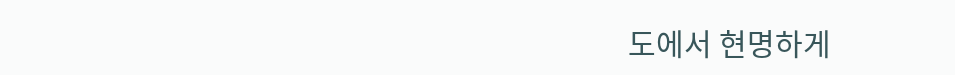도에서 현명하게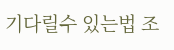기다릴수 있는법 조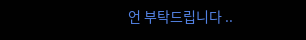언 부탁드립니다 ..